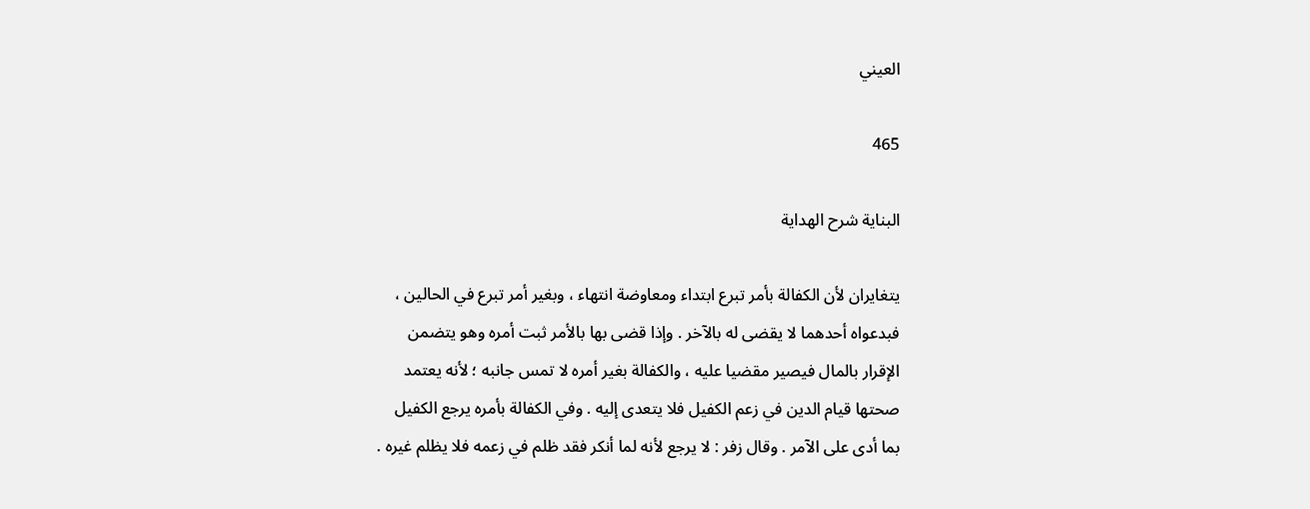العيني

465

البناية شرح الهداية

يتغايران لأن الكفالة بأمر تبرع ابتداء ومعاوضة انتهاء ، وبغير أمر تبرع في الحالين ، فبدعواه أحدهما لا يقضى له بالآخر . وإذا قضى بها بالأمر ثبت أمره وهو يتضمن الإقرار بالمال فيصير مقضيا عليه ، والكفالة بغير أمره لا تمس جانبه ؛ لأنه يعتمد صحتها قيام الدين في زعم الكفيل فلا يتعدى إليه . وفي الكفالة بأمره يرجع الكفيل بما أدى على الآمر . وقال زفر : لا يرجع لأنه لما أنكر فقد ظلم في زعمه فلا يظلم غيره .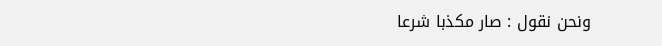ونحن نقول : صار مكذبا شرعا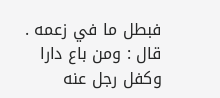فبطل ما في زعمه . قال : ومن باع دارا وكفل رجل عنه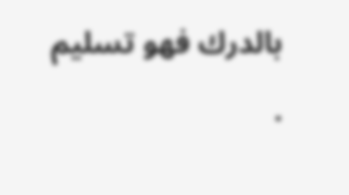بالدرك فهو تسليم .